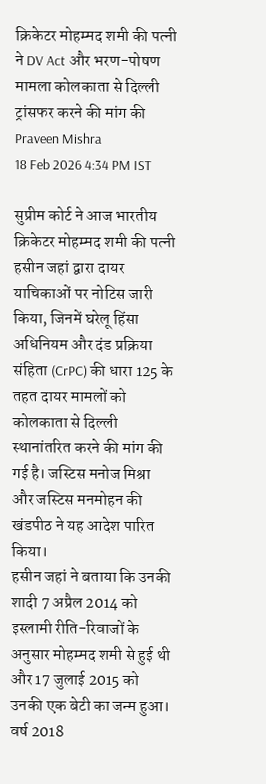क्रिकेटर मोहम्मद शमी की पत्नी ने DV Act और भरण-पोषण मामला कोलकाता से दिल्ली ट्रांसफर करने की मांग की
Praveen Mishra
18 Feb 2026 4:34 PM IST

सुप्रीम कोर्ट ने आज भारतीय क्रिकेटर मोहम्मद शमी की पत्नी हसीन जहां द्वारा दायर याचिकाओं पर नोटिस जारी किया, जिनमें घरेलू हिंसा अधिनियम और दंड प्रक्रिया संहिता (CrPC) की धारा 125 के तहत दायर मामलों को कोलकाता से दिल्ली स्थानांतरित करने की मांग की गई है। जस्टिस मनोज मिश्रा और जस्टिस मनमोहन की खंडपीठ ने यह आदेश पारित किया।
हसीन जहां ने बताया कि उनकी शादी 7 अप्रैल 2014 को इस्लामी रीति-रिवाजों के अनुसार मोहम्मद शमी से हुई थी और 17 जुलाई 2015 को उनकी एक बेटी का जन्म हुआ। वर्ष 2018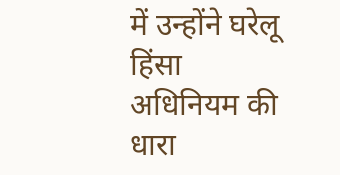में उन्होंने घरेलू हिंसा अधिनियम की धारा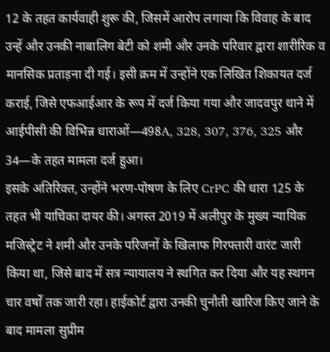12 के तहत कार्यवाही शुरू की, जिसमें आरोप लगाया कि विवाह के बाद उन्हें और उनकी नाबालिग बेटी को शमी और उनके परिवार द्वारा शारीरिक व मानसिक प्रताड़ना दी गई। इसी क्रम में उन्होंने एक लिखित शिकायत दर्ज कराई, जिसे एफआईआर के रूप में दर्ज किया गया और जादवपुर थाने में आईपीसी की विभिन्न धाराओं—498A, 328, 307, 376, 325 और 34—के तहत मामला दर्ज हुआ।
इसके अतिरिक्त, उन्होंने भरण-पोषण के लिए CrPC की धारा 125 के तहत भी याचिका दायर की। अगस्त 2019 में अलीपुर के मुख्य न्यायिक मजिस्ट्रेट ने शमी और उनके परिजनों के खिलाफ गिरफ्तारी वारंट जारी किया था, जिसे बाद में सत्र न्यायालय ने स्थगित कर दिया और यह स्थगन चार वर्षों तक जारी रहा। हाईकोर्ट द्वारा उनकी चुनौती खारिज किए जाने के बाद मामला सुप्रीम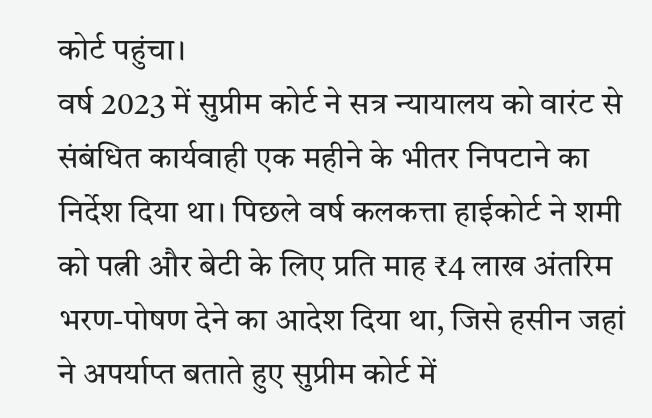कोर्ट पहुंचा।
वर्ष 2023 में सुप्रीम कोर्ट ने सत्र न्यायालय को वारंट से संबंधित कार्यवाही एक महीने के भीतर निपटाने का निर्देश दिया था। पिछले वर्ष कलकत्ता हाईकोर्ट ने शमी को पत्नी और बेटी के लिए प्रति माह ₹4 लाख अंतरिम भरण-पोषण देने का आदेश दिया था, जिसे हसीन जहां ने अपर्याप्त बताते हुए सुप्रीम कोर्ट में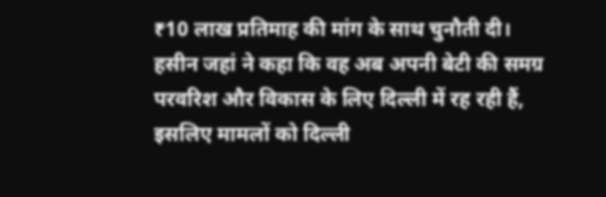₹10 लाख प्रतिमाह की मांग के साथ चुनौती दी।
हसीन जहां ने कहा कि वह अब अपनी बेटी की समग्र परवरिश और विकास के लिए दिल्ली में रह रही हैं, इसलिए मामलों को दिल्ली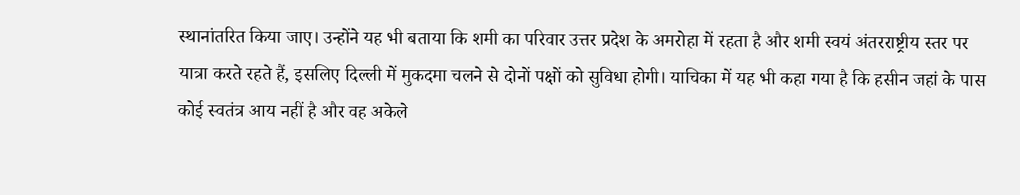स्थानांतरित किया जाए। उन्होंने यह भी बताया कि शमी का परिवार उत्तर प्रदेश के अमरोहा में रहता है और शमी स्वयं अंतरराष्ट्रीय स्तर पर यात्रा करते रहते हैं, इसलिए दिल्ली में मुकदमा चलने से दोनों पक्षों को सुविधा होगी। याचिका में यह भी कहा गया है कि हसीन जहां के पास कोई स्वतंत्र आय नहीं है और वह अकेले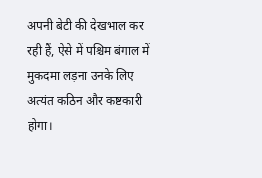अपनी बेटी की देखभाल कर रही हैं, ऐसे में पश्चिम बंगाल में मुकदमा लड़ना उनके लिए अत्यंत कठिन और कष्टकारी होगा।